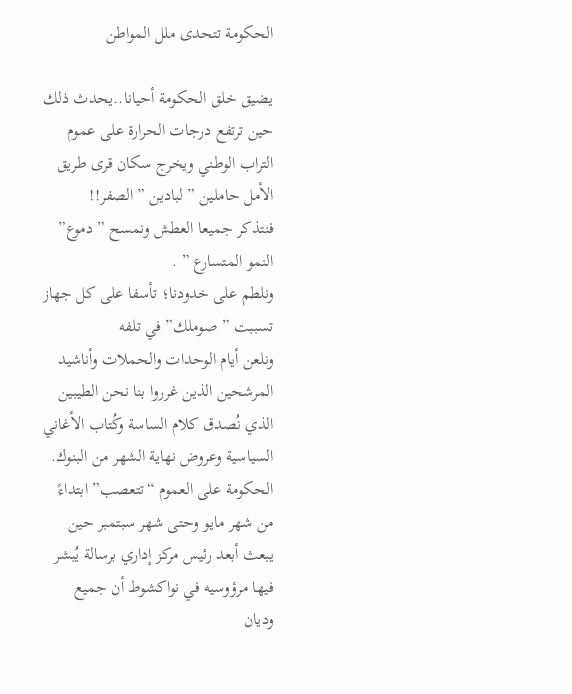الحكومة تتحدى ملل المواطن

يضيق خلق الحكومة أحيانا..يحدث ذلك حين ترتفع درجات الحرارة على عموم التراب الوطني ويخرج سكان قرى طريق الأمل حاملين ” لبادين ” الصفر!!
فنتذكر جميعا العطش ونمسح ” دموع” النمو المتسارع ” .
ونلطم على خدودنا؛ تأسفا على كل جهاز تسببت ” صوملك” في تلفه
ونلعن أيام الوحدات والحملات وأناشيد المرشحين الذين غرروا بنا نحن الطيبين الذي نُصدق كلام الساسة وكُتاب الأغاني السياسية وعروض نهاية الشهر من البنوك.
الحكومة على العموم “تتعصب” ابتداءً من شهر مايو وحتى شهر سبتمبر حين يبعث أبعد رئيس مركز إداري برسالة يُبشر فيها مرؤوسيه في نواكشوط أن جميع وديان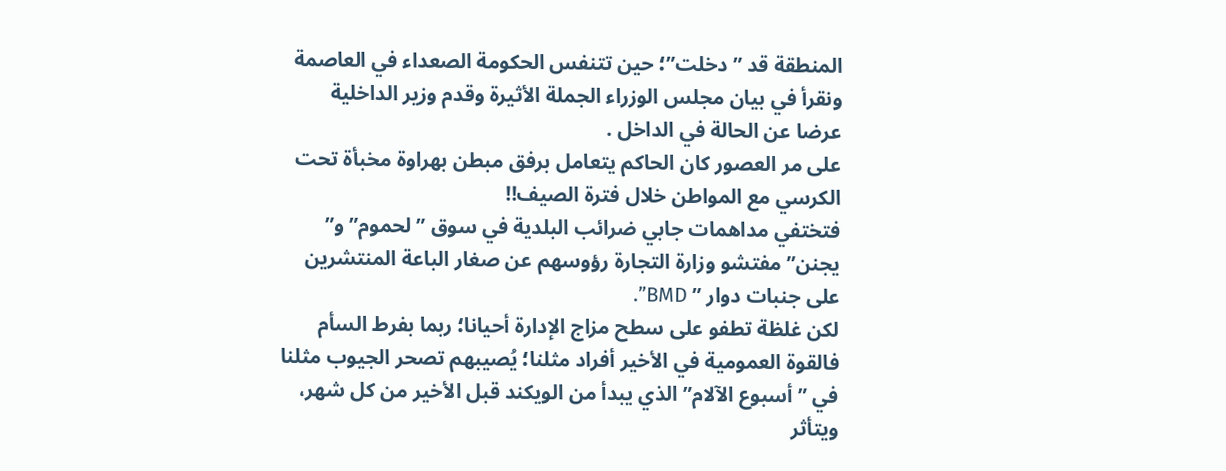المنطقة قد ” دخلت”؛ حين تتنفس الحكومة الصعداء في العاصمة
ونقرأ في بيان مجلس الوزراء الجملة الأثيرة وقدم وزير الداخلية عرضا عن الحالة في الداخل .
على مر العصور كان الحاكم يتعامل برفق مبطن بهراوة مخبأة تحت الكرسي مع المواطن خلال فترة الصيف!!
فتختفي مداهمات جابي ضرائب البلدية في سوق ” لحموم” و” يجنن” مفتشو وزارة التجارة رؤوسهم عن صغار الباعة المنتشرين على جنبات دوار ” BMD”.
لكن غلظة تطفو على سطح مزاج الإدارة أحيانا؛ ربما بفرط السأم فالقوة العمومية في الأخير أفراد مثلنا؛ يُصيبهم تصحر الجيوب مثلنا في ” أسبوع الآلام” الذي يبدأ من الويكند قبل الأخير من كل شهر، ويتأثر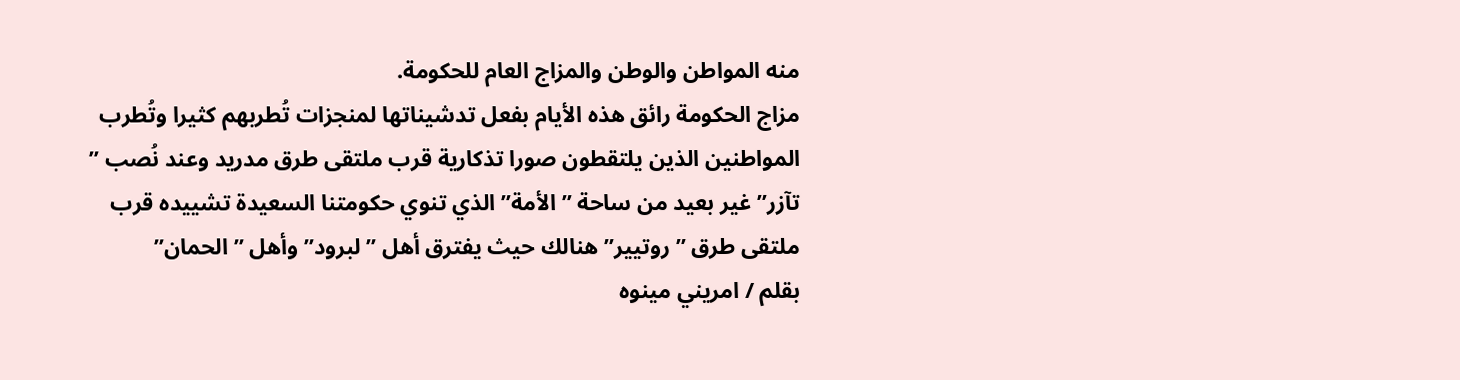منه المواطن والوطن والمزاج العام للحكومة.
مزاج الحكومة رائق هذه الأيام بفعل تدشيناتها لمنجزات تُطربهم كثيرا وتُطرب المواطنين الذين يلتقطون صورا تذكارية قرب ملتقى طرق مدريد وعند نُصب ” تآزر” غير بعيد من ساحة ” الأمة” الذي تنوي حكومتنا السعيدة تشييده قرب ملتقى طرق ” روتيير” هنالك حيث يفترق أهل ” لبرود” وأهل ” الحمان”
بقلم / امريني مينوه